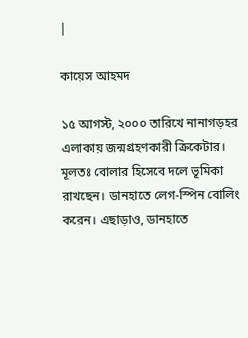|

কায়েস আহমদ

১৫ আগস্ট, ২০০০ তারিখে নানাগড়হর এলাকায় জন্মগ্রহণকারী ক্রিকেটার। মূলতঃ বোলার হিসেবে দলে ভূমিকা রাখছেন। ডানহাতে লেগ-স্পিন বোলিং করেন। এছাড়াও, ডানহাতে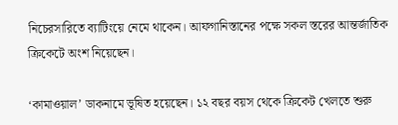নিচেরসারিতে ব্যাটিংয়ে নেমে থাকেন। আফগানিস্তানের পক্ষে সকল স্তরের আন্তর্জাতিক ক্রিকেটে অংশ নিয়েছেন।

‘কামাওয়াল’ ডাকনামে ভূষিত হয়েছেন। ১২ বছর বয়স থেকে ক্রিকেট খেলতে শুরু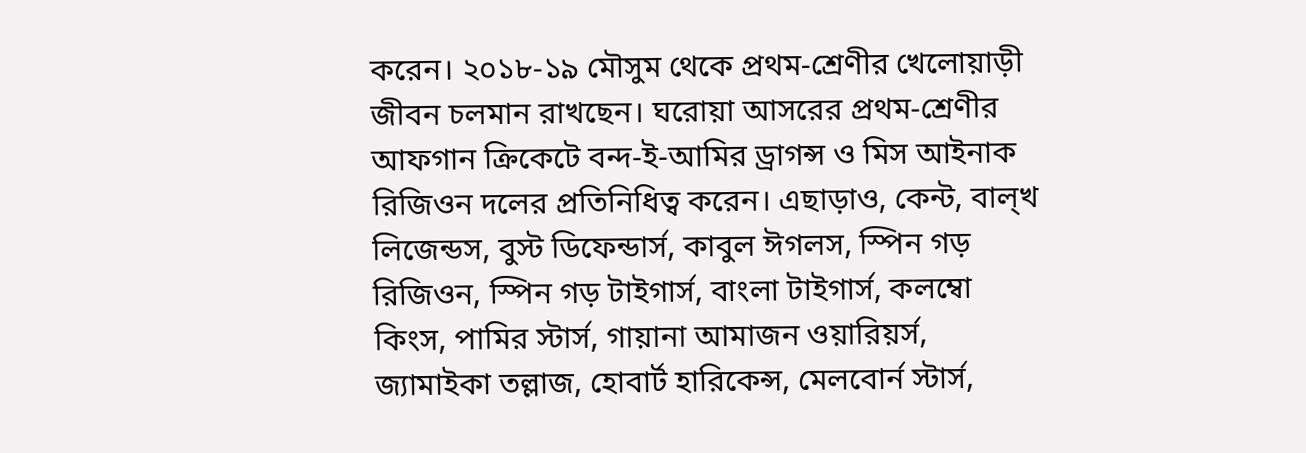করেন। ২০১৮-১৯ মৌসুম থেকে প্রথম-শ্রেণীর খেলোয়াড়ী জীবন চলমান রাখছেন। ঘরোয়া আসরের প্রথম-শ্রেণীর আফগান ক্রিকেটে বন্দ-ই-আমির ড্রাগন্স ও মিস আইনাক রিজিওন দলের প্রতিনিধিত্ব করেন। এছাড়াও, কেন্ট, বাল্খ লিজেন্ডস, বুস্ট ডিফেন্ডার্স, কাবুল ঈগলস, স্পিন গড় রিজিওন, স্পিন গড় টাইগার্স, বাংলা টাইগার্স, কলম্বো কিংস, পামির স্টার্স, গায়ানা আমাজন ওয়ারিয়র্স, জ্যামাইকা তল্লাজ, হোবার্ট হারিকেন্স, মেলবোর্ন স্টার্স,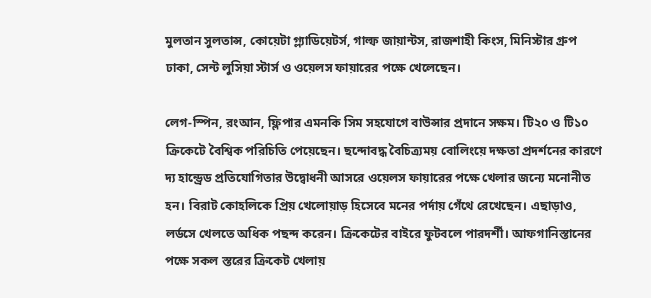মুলতান সুলতান্স, কোয়েটা গ্ল্যাডিয়েটর্স, গাল্ফ জায়ান্টস, রাজশাহী কিংস, মিনিস্টার গ্রুপ ঢাকা, সেন্ট লুসিয়া স্টার্স ও ওয়েলস ফায়ারের পক্ষে খেলেছেন।

লেগ-স্পিন, রংআন, ফ্লিপার এমনকি সিম সহযোগে বাউন্সার প্রদানে সক্ষম। টি২০ ও টি১০ ক্রিকেটে বৈশ্বিক পরিচিতি পেয়েছেন। ছন্দোবদ্ধ বৈচিত্র্যময় বোলিংয়ে দক্ষতা প্রদর্শনের কারণে দ্য হান্ড্রেড প্রতিযোগিতার উদ্বোধনী আসরে ওয়েলস ফায়ারের পক্ষে খেলার জন্যে মনোনীত হন। বিরাট কোহলিকে প্রিয় খেলোয়াড় হিসেবে মনের পর্দায় গেঁথে রেখেছেন। এছাড়াও, লর্ডসে খেলতে অধিক পছন্দ করেন। ক্রিকেটের বাইরে ফুটবলে পারদর্শী। আফগানিস্তানের পক্ষে সকল স্তরের ক্রিকেট খেলায়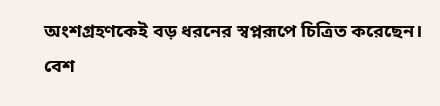অংশগ্রহণকেই বড় ধরনের স্বপ্নরূপে চিত্রিত করেছেন। বেশ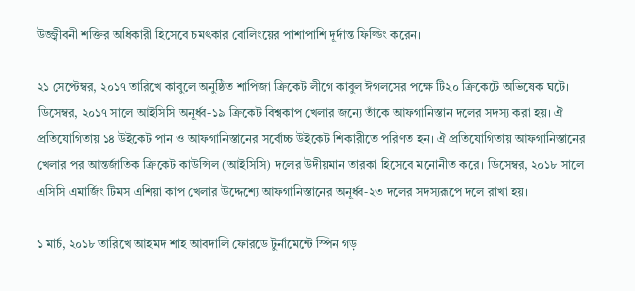উজ্জ্বীবনী শক্তির অধিকারী হিসেবে চমৎকার বোলিংয়ের পাশাপাশি দূর্দান্ত ফিল্ডিং করেন।

২১ সেপ্টেম্বর, ২০১৭ তারিখে কাবুলে অনুষ্ঠিত শাপিজা ক্রিকেট লীগে কাবুল ঈগলসের পক্ষে টি২০ ক্রিকেটে অভিষেক ঘটে। ডিসেম্বর, ২০১৭ সালে আইসিসি অনূর্ধ্ব-১৯ ক্রিকেট বিশ্বকাপ খেলার জন্যে তাঁকে আফগানিস্তান দলের সদস্য করা হয়। ঐ প্রতিযোগিতায় ১৪ উইকেট পান ও আফগানিস্তানের সর্বোচ্চ উইকেট শিকারীতে পরিণত হন। ঐ প্রতিযোগিতায় আফগানিস্তানের খেলার পর আন্তর্জাতিক ক্রিকেট কাউন্সিল (আইসিসি) দলের উদীয়মান তারকা হিসেবে মনোনীত করে। ডিসেম্বর, ২০১৮ সালে এসিসি এমার্জিং টিমস এশিয়া কাপ খেলার উদ্দেশ্যে আফগানিস্তানের অনূর্ধ্ব-২৩ দলের সদস্যরূপে দলে রাখা হয়।

১ মার্চ, ২০১৮ তারিখে আহমদ শাহ আবদালি ফোরডে টুর্নামেন্টে স্পিন গড়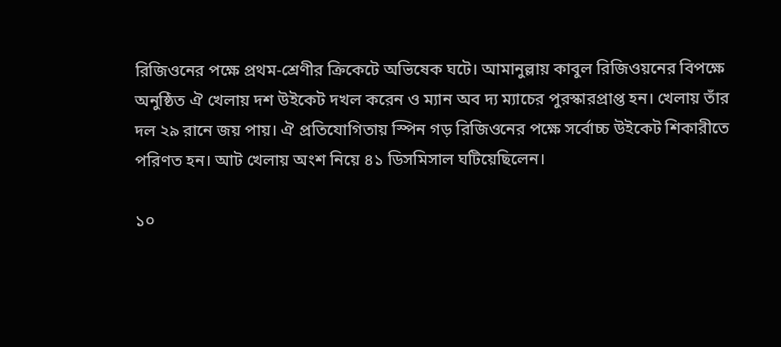রিজিওনের পক্ষে প্রথম-শ্রেণীর ক্রিকেটে অভিষেক ঘটে। আমানুল্লায় কাবুল রিজিওয়নের বিপক্ষে অনুষ্ঠিত ঐ খেলায় দশ উইকেট দখল করেন ও ম্যান অব দ্য ম্যাচের পুরস্কারপ্রাপ্ত হন। খেলায় তাঁর দল ২৯ রানে জয় পায়। ঐ প্রতিযোগিতায় স্পিন গড় রিজিওনের পক্ষে সর্বোচ্চ উইকেট শিকারীতে পরিণত হন। আট খেলায় অংশ নিয়ে ৪১ ডিসমিসাল ঘটিয়েছিলেন।

১০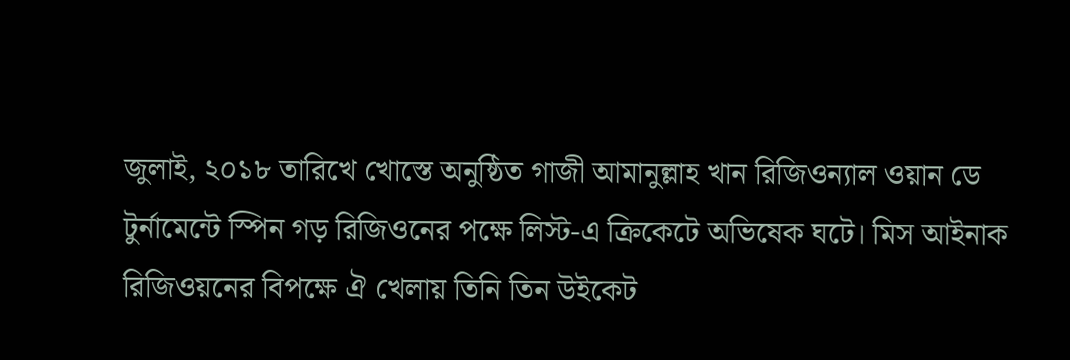জুলাই, ২০১৮ তারিখে খোস্তে অনুষ্ঠিত গাজী আমানুল্লাহ খান রিজিওন্যাল ওয়ান ডে টুর্নামেন্টে স্পিন গড় রিজিওনের পক্ষে লিস্ট-এ ক্রিকেটে অভিষেক ঘটে। মিস আইনাক রিজিওয়নের বিপক্ষে ঐ খেলায় তিনি তিন উইকেট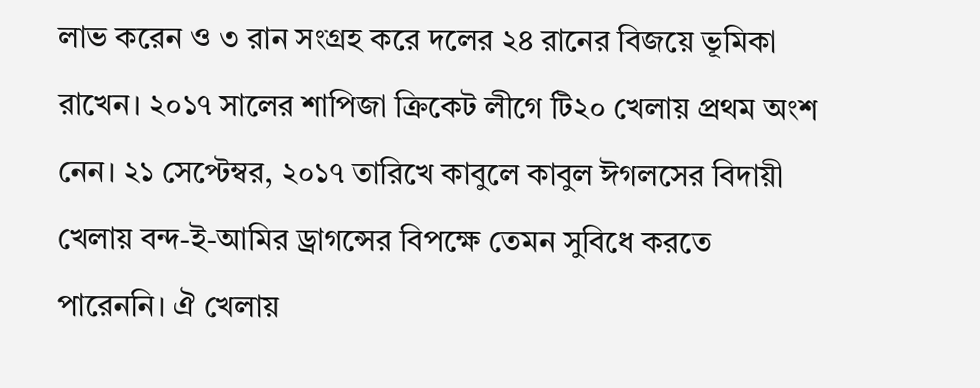লাভ করেন ও ৩ রান সংগ্রহ করে দলের ২৪ রানের বিজয়ে ভূমিকা রাখেন। ২০১৭ সালের শাপিজা ক্রিকেট লীগে টি২০ খেলায় প্রথম অংশ নেন। ২১ সেপ্টেম্বর, ২০১৭ তারিখে কাবুলে কাবুল ঈগলসের বিদায়ী খেলায় বন্দ-ই-আমির ড্রাগন্সের বিপক্ষে তেমন সুবিধে করতে পারেননি। ঐ খেলায়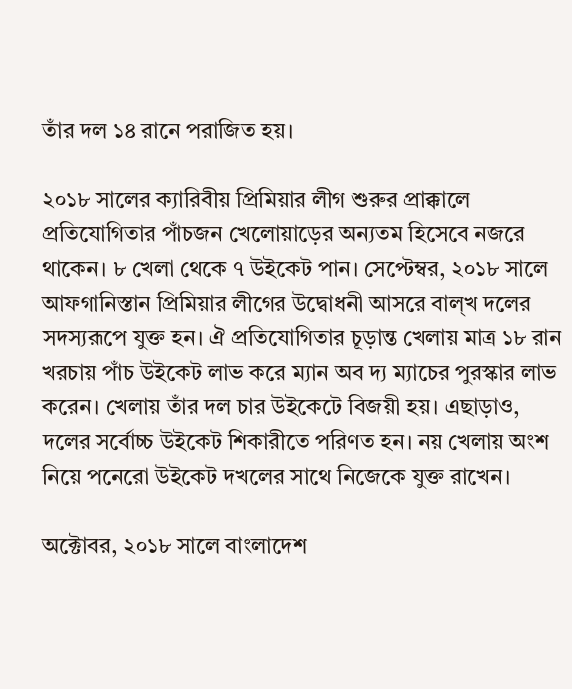তাঁর দল ১৪ রানে পরাজিত হয়।

২০১৮ সালের ক্যারিবীয় প্রিমিয়ার লীগ শুরুর প্রাক্কালে প্রতিযোগিতার পাঁচজন খেলোয়াড়ের অন্যতম হিসেবে নজরে থাকেন। ৮ খেলা থেকে ৭ উইকেট পান। সেপ্টেম্বর, ২০১৮ সালে আফগানিস্তান প্রিমিয়ার লীগের উদ্বোধনী আসরে বাল্খ দলের সদস্যরূপে যুক্ত হন। ঐ প্রতিযোগিতার চূড়ান্ত খেলায় মাত্র ১৮ রান খরচায় পাঁচ উইকেট লাভ করে ম্যান অব দ্য ম্যাচের পুরস্কার লাভ করেন। খেলায় তাঁর দল চার উইকেটে বিজয়ী হয়। এছাড়াও, দলের সর্বোচ্চ উইকেট শিকারীতে পরিণত হন। নয় খেলায় অংশ নিয়ে পনেরো উইকেট দখলের সাথে নিজেকে যুক্ত রাখেন।

অক্টোবর, ২০১৮ সালে বাংলাদেশ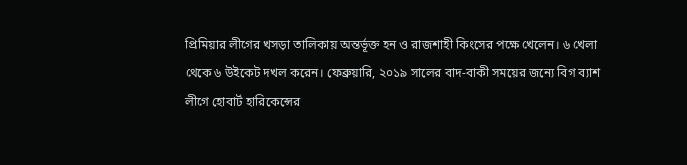প্রিমিয়ার লীগের খসড়া তালিকায় অন্তর্ভূক্ত হন ও রাজশাহী কিংসের পক্ষে খেলেন। ৬ খেলা থেকে ৬ উইকেট দখল করেন। ফেব্রুয়ারি, ২০১৯ সালের বাদ-বাকী সময়ের জন্যে বিগ ব্যাশ লীগে হোবার্ট হারিকেন্সের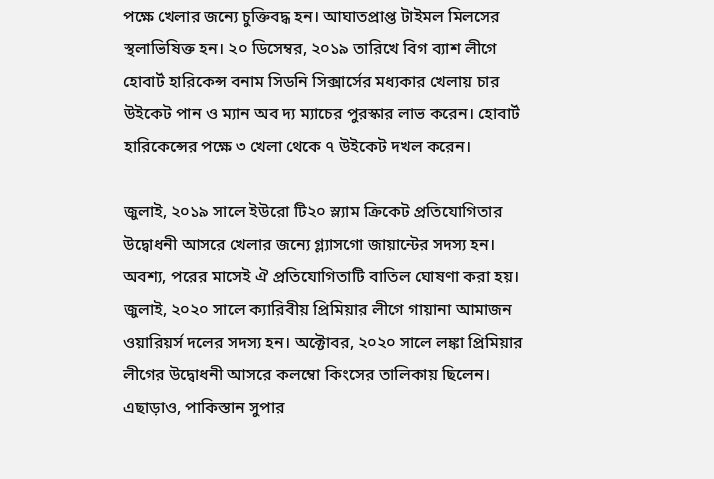পক্ষে খেলার জন্যে চুক্তিবদ্ধ হন। আঘাতপ্রাপ্ত টাইমল মিলসের স্থলাভিষিক্ত হন। ২০ ডিসেম্বর, ২০১৯ তারিখে বিগ ব্যাশ লীগে হোবার্ট হারিকেন্স বনাম সিডনি সিক্সার্সের মধ্যকার খেলায় চার উইকেট পান ও ম্যান অব দ্য ম্যাচের পুরস্কার লাভ করেন। হোবার্ট হারিকেন্সের পক্ষে ৩ খেলা থেকে ৭ উইকেট দখল করেন।

জুলাই, ২০১৯ সালে ইউরো টি২০ স্ল্যাম ক্রিকেট প্রতিযোগিতার উদ্বোধনী আসরে খেলার জন্যে গ্ল্যাসগো জায়ান্টের সদস্য হন। অবশ্য, পরের মাসেই ঐ প্রতিযোগিতাটি বাতিল ঘোষণা করা হয়। জুলাই, ২০২০ সালে ক্যারিবীয় প্রিমিয়ার লীগে গায়ানা আমাজন ওয়ারিয়র্স দলের সদস্য হন। অক্টোবর, ২০২০ সালে লঙ্কা প্রিমিয়ার লীগের উদ্বোধনী আসরে কলম্বো কিংসের তালিকায় ছিলেন। এছাড়াও, পাকিস্তান সুপার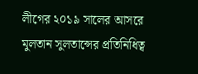লীগের ২০১৯ সালের আসরে মুলতান সুলতান্সের প্রতিনিধিত্ব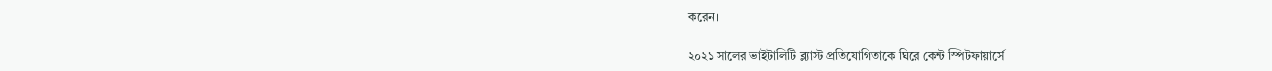করেন।

২০২১ সালের ভাইটালিটি ব্ল্যাস্ট প্রতিযোগিতাকে ঘিরে কেন্ট স্পিটফায়ার্সে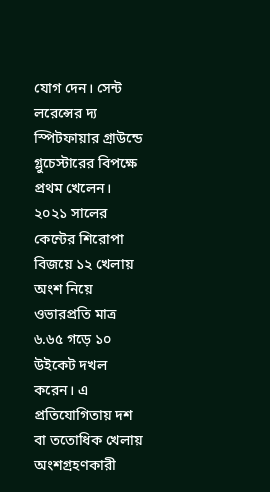যোগ দেন। সেন্ট লরেন্সের দ্য স্পিটফায়ার গ্রাউন্ডে গ্লুচেস্টারের বিপক্ষে প্রথম খেলেন। ২০২১ সালের কেন্টের শিরোপা বিজয়ে ১২ খেলায় অংশ নিয়ে ওভারপ্রতি মাত্র ৬.৬৫ গড়ে ১০ উইকেট দখল করেন। এ প্রতিযোগিতায় দশ বা ততোধিক খেলায় অংশগ্রহণকারী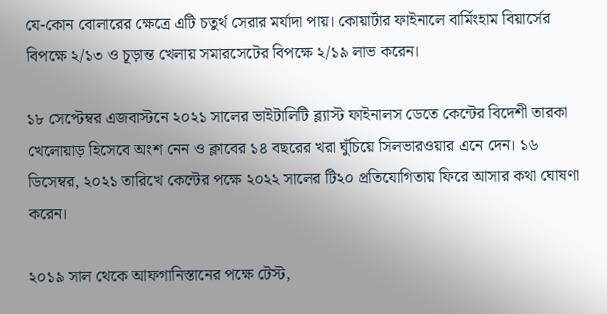যে-কোন বোলারের ক্ষেত্রে এটি চতুর্থ সেরার মর্যাদা পায়। কোয়ার্টার ফাইনালে বার্মিংহাম বিয়ার্সের বিপক্ষে ২/১৩ ও চূড়ান্ত খেলায় সমারসেটের বিপক্ষে ২/১৯ লাভ করেন।

১৮ সেপ্টেম্বর এজবাস্টনে ২০২১ সালের ভাইটালিটি ব্ল্যাস্ট ফাইনালস ডেতে কেন্টের বিদেশী তারকা খেলোয়াড় হিসেবে অংশ নেন ও ক্লাবের ১৪ বছরের খরা ঘুঁচিয়ে সিলভারওয়ার এনে দেন। ১৬ ডিসেম্বর, ২০২১ তারিখে কেন্টের পক্ষে ২০২২ সালের টি২০ প্রতিযোগিতায় ফিরে আসার কথা ঘোষণা করেন।

২০১৯ সাল থেকে আফগানিস্তানের পক্ষে টেস্ট,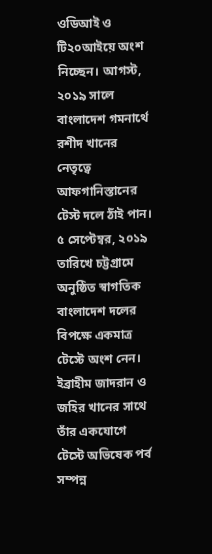ওডিআই ও টি২০আইয়ে অংশ নিচ্ছেন। আগস্ট, ২০১৯ সালে বাংলাদেশ গমনার্থে রশীদ খানের নেতৃত্বে আফগানিস্তানের টেস্ট দলে ঠাঁই পান। ৫ সেপ্টেম্বর, ২০১৯ তারিখে চট্টগ্রামে অনুষ্ঠিত স্বাগতিক বাংলাদেশ দলের বিপক্ষে একমাত্র টেস্টে অংশ নেন। ইব্রাহীম জাদরান ও জহির খানের সাথে তাঁর একযোগে টেস্টে অভিষেক পর্ব সম্পন্ন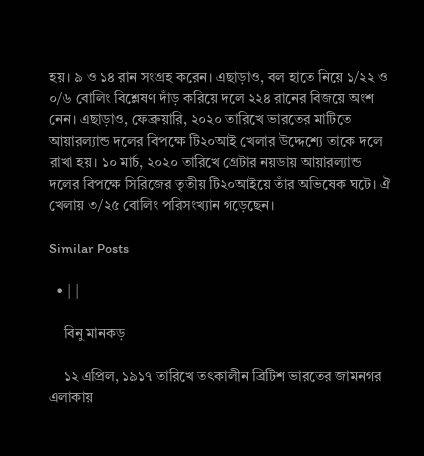হয়। ৯ ও ১৪ রান সংগ্রহ করেন। এছাড়াও, বল হাতে নিয়ে ১/২২ ও ০/৬ বোলিং বিশ্লেষণ দাঁড় করিয়ে দলে ২২৪ রানের বিজয়ে অংশ নেন। এছাড়াও, ফেব্রুয়ারি, ২০২০ তারিখে ভারতের মাটিতে আয়ারল্যান্ড দলের বিপক্ষে টি২০আই খেলার উদ্দেশ্যে তাকে দলে রাখা হয়। ১০ মার্চ, ২০২০ তারিখে গ্রেটার নয়ডায় আয়ারল্যান্ড দলের বিপক্ষে সিরিজের তৃতীয় টি২০আইয়ে তাঁর অভিষেক ঘটে। ঐ খেলায় ৩/২৫ বোলিং পরিসংখ্যান গড়েছেন।

Similar Posts

  • | |

    বিনু মানকড়

    ১২ এপ্রিল, ১৯১৭ তারিখে তৎকালীন ব্রিটিশ ভারতের জামনগর এলাকায়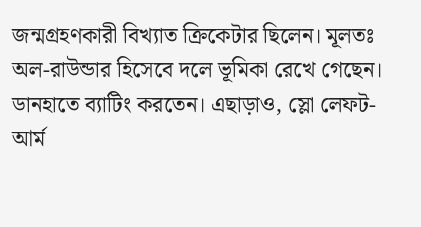জন্মগ্রহণকারী বিখ্যাত ক্রিকেটার ছিলেন। মূলতঃ অল-রাউন্ডার হিসেবে দলে ভূমিকা রেখে গেছেন। ডানহাতে ব্যাটিং করতেন। এছাড়াও, স্লো লেফট-আর্ম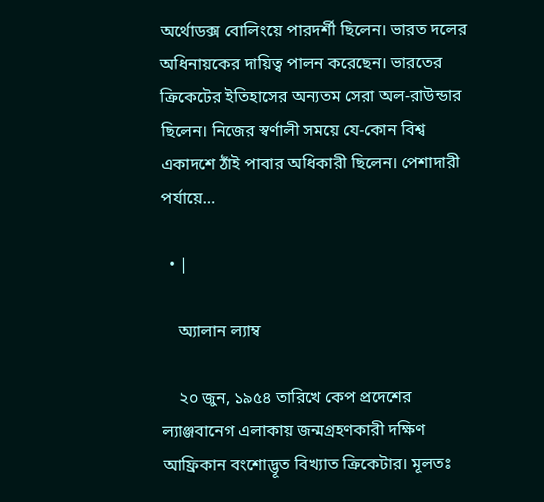অর্থোডক্স বোলিংয়ে পারদর্শী ছিলেন। ভারত দলের অধিনায়কের দায়িত্ব পালন করেছেন। ভারতের ক্রিকেটের ইতিহাসের অন্যতম সেরা অল-রাউন্ডার ছিলেন। নিজের স্বর্ণালী সময়ে যে-কোন বিশ্ব একাদশে ঠাঁই পাবার অধিকারী ছিলেন। পেশাদারী পর্যায়ে…

  • |

    অ্যালান ল্যাম্ব

    ২০ জুন, ১৯৫৪ তারিখে কেপ প্রদেশের ল্যাঞ্জবানেগ এলাকায় জন্মগ্রহণকারী দক্ষিণ আফ্রিকান বংশোদ্ভূত বিখ্যাত ক্রিকেটার। মূলতঃ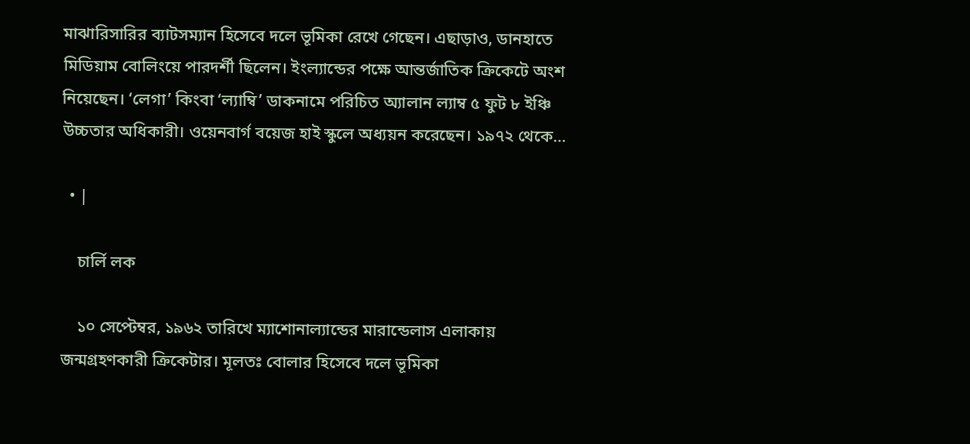মাঝারিসারির ব্যাটসম্যান হিসেবে দলে ভূমিকা রেখে গেছেন। এছাড়াও, ডানহাতে মিডিয়াম বোলিংয়ে পারদর্শী ছিলেন। ইংল্যান্ডের পক্ষে আন্তর্জাতিক ক্রিকেটে অংশ নিয়েছেন। ‘লেগা’ কিংবা ‘ল্যাম্বি’ ডাকনামে পরিচিত অ্যালান ল্যাম্ব ৫ ফুট ৮ ইঞ্চি উচ্চতার অধিকারী। ওয়েনবার্গ বয়েজ হাই স্কুলে অধ্যয়ন করেছেন। ১৯৭২ থেকে…

  • |

    চার্লি লক

    ১০ সেপ্টেম্বর, ১৯৬২ তারিখে ম্যাশোনাল্যান্ডের মারান্ডেলাস এলাকায় জন্মগ্রহণকারী ক্রিকেটার। মূলতঃ বোলার হিসেবে দলে ভূমিকা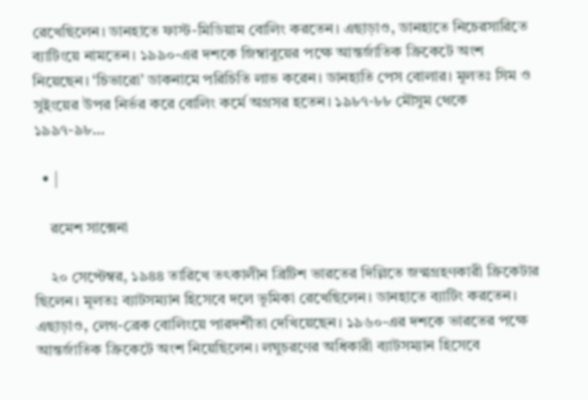রেখেছিলেন। ডানহাতে ফাস্ট-মিডিয়াম বোলিং করতেন। এছাড়াও, ডানহাতে নিচেরসারিতে ব্যাটিংয়ে নামতেন। ১৯৯০-এর দশকে জিম্বাবুয়ের পক্ষে আন্তর্জাতিক ক্রিকেটে অংশ নিয়েছেন। ‘চিভারো’ ডাকনামে পরিচিতি লাভ করেন। ডানহাতি পেস বোলার। মূলতঃ সিম ও সুইংয়ের উপর নির্ভর করে বোলিং কর্মে অগ্রসর হতেন। ১৯৮৭-৮৮ মৌসুম থেকে ১৯৯৭-৯৮…

  • |

    রমেশ সাক্সেনা

    ২০ সেপ্টেম্বর, ১৯৪৪ তারিখে তৎকালীন ব্রিটিশ ভারতের দিল্লিতে জন্মগ্রহণকারী ক্রিকেটার ছিলেন। মূলতঃ ব্যাটসম্যান হিসেবে দলে ভূমিকা রেখেছিলেন। ডানহাতে ব্যাটিং করতেন। এছাড়াও, লেগ-ব্রেক বোলিংয়ে পারদর্শীতা দেখিয়েছেন। ১৯৬০-এর দশকে ভারতের পক্ষে আন্তর্জাতিক ক্রিকেটে অংশ নিয়েছিলেন। লঘুচরণের অধিকারী ব্যাটসম্যান হিসেবে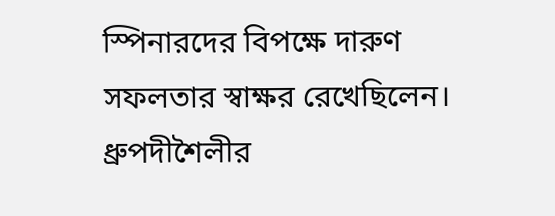স্পিনারদের বিপক্ষে দারুণ সফলতার স্বাক্ষর রেখেছিলেন। ধ্রুপদীশৈলীর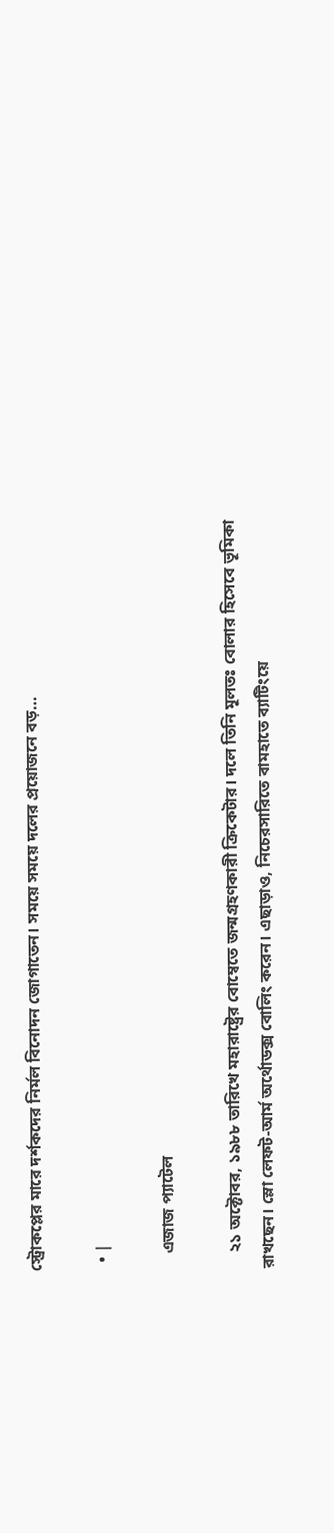স্ট্রোকপ্লের মারে দর্শকদের নির্মল বিনোদন জোগাতেন। সময়ে সময়ে দলের প্রয়োজনে বড়…

  • |

    এজাজ প্যাটেল

    ২১ অক্টোবর, ১৯৮৮ তারিখে মহারাষ্ট্রের বোম্বেতে জন্মগ্রহণকারী ক্রিকেটার। দলে তিনি মূলতঃ বোলার হিসেবে ভূমিকা রাখছেন। স্লো লেফট-আর্ম অর্থোডক্স বোলিং করেন। এছাড়াও, নিচেরসারিতে বামহাতে ব্যাটিংয়ে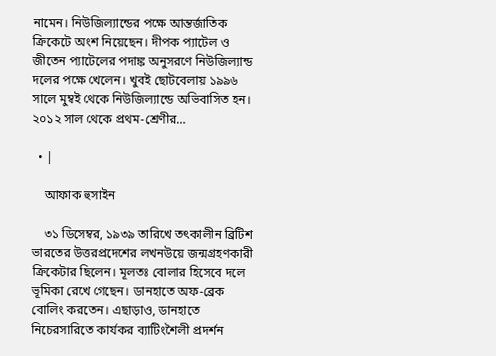নামেন। নিউজিল্যান্ডের পক্ষে আন্তর্জাতিক ক্রিকেটে অংশ নিয়েছেন। দীপক প্যাটেল ও জীতেন প্যাটেলের পদাঙ্ক অনুসরণে নিউজিল্যান্ড দলের পক্ষে খেলেন। খুবই ছোটবেলায় ১৯৯৬ সালে মুম্বই থেকে নিউজিল্যান্ডে অভিবাসিত হন। ২০১২ সাল থেকে প্রথম-শ্রেণীর…

  • |

    আফাক হুসাইন

    ৩১ ডিসেম্বর, ১৯৩৯ তারিখে তৎকালীন ব্রিটিশ ভারতের উত্তরপ্রদেশের লখনউয়ে জন্মগ্রহণকারী ক্রিকেটার ছিলেন। মূলতঃ বোলার হিসেবে দলে ভূমিকা রেখে গেছেন। ডানহাতে অফ-ব্রেক বোলিং করতেন। এছাড়াও, ডানহাতে নিচেরসারিতে কার্যকর ব্যাটিংশৈলী প্রদর্শন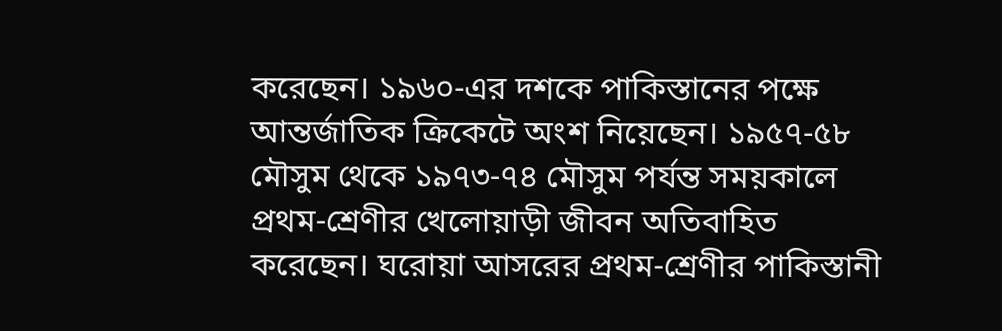করেছেন। ১৯৬০-এর দশকে পাকিস্তানের পক্ষে আন্তর্জাতিক ক্রিকেটে অংশ নিয়েছেন। ১৯৫৭-৫৮ মৌসুম থেকে ১৯৭৩-৭৪ মৌসুম পর্যন্ত সময়কালে প্রথম-শ্রেণীর খেলোয়াড়ী জীবন অতিবাহিত করেছেন। ঘরোয়া আসরের প্রথম-শ্রেণীর পাকিস্তানী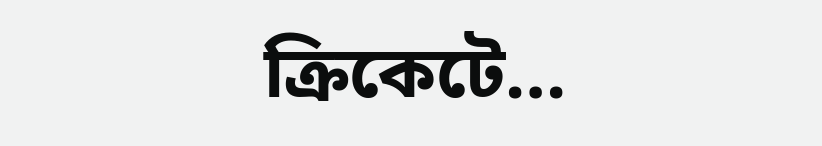ক্রিকেটে…